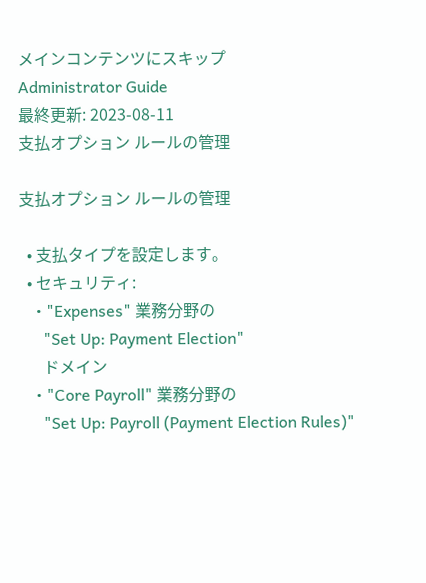メインコンテンツにスキップ
Administrator Guide
最終更新: 2023-08-11
支払オプション ルールの管理

支払オプション ルールの管理

  • 支払タイプを設定します。
  • セキュリティ:
    • "Expenses" 業務分野の
      "Set Up: Payment Election"
      ドメイン
    • "Core Payroll" 業務分野の
      "Set Up: Payroll (Payment Election Rules)"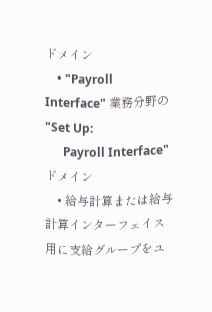ドメイン
    • "Payroll Interface" 業務分野の "Set Up:
      Payroll Interface" ドメイン
    • 給与計算または給与計算インターフェイス用に支給グループをユ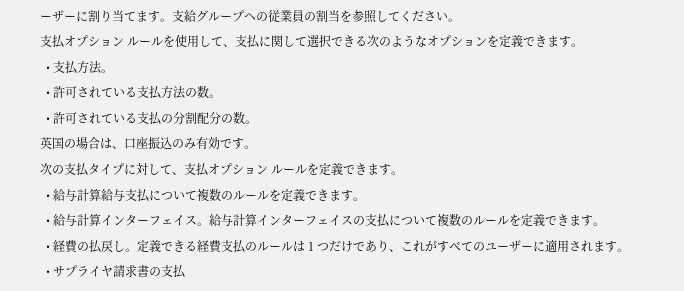ーザーに割り当てます。支給グループへの従業員の割当を参照してください。
支払オプション ルールを使用して、支払に関して選択できる次のようなオプションを定義できます。
  • 支払方法。
  • 許可されている支払方法の数。
  • 許可されている支払の分割配分の数。
英国の場合は、口座振込のみ有効です。
次の支払タイプに対して、支払オプション ルールを定義できます。
  • 給与計算給与支払について複数のルールを定義できます。
  • 給与計算インターフェイス。給与計算インターフェイスの支払について複数のルールを定義できます。
  • 経費の払戻し。定義できる経費支払のルールは 1 つだけであり、これがすべてのユーザーに適用されます。
  • サプライヤ請求書の支払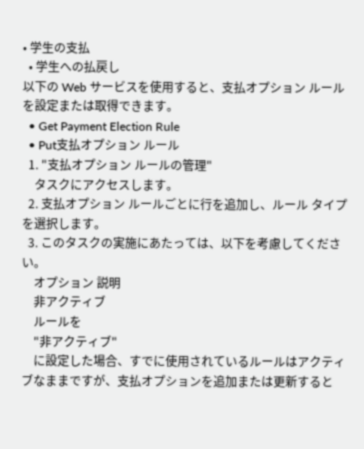• 学生の支払
  • 学生への払戻し
以下の Web サービスを使用すると、支払オプション ルールを設定または取得できます。
  • Get Payment Election Rule
  • Put支払オプション ルール
  1. "支払オプション ルールの管理"
    タスクにアクセスします。
  2. 支払オプション ルールごとに行を追加し、ルール タイプを選択します。
  3. このタスクの実施にあたっては、以下を考慮してください。
    オプション 説明
    非アクティブ
    ルールを
    "非アクティブ"
    に設定した場合、すでに使用されているルールはアクティブなままですが、支払オプションを追加または更新すると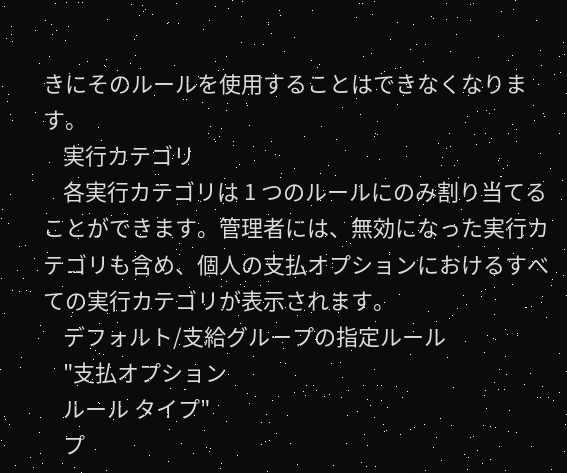きにそのルールを使用することはできなくなります。
    実行カテゴリ
    各実行カテゴリは 1 つのルールにのみ割り当てることができます。管理者には、無効になった実行カテゴリも含め、個人の支払オプションにおけるすべての実行カテゴリが表示されます。
    デフォルト/支給グループの指定ルール
    "支払オプション
    ルール タイプ"
    プ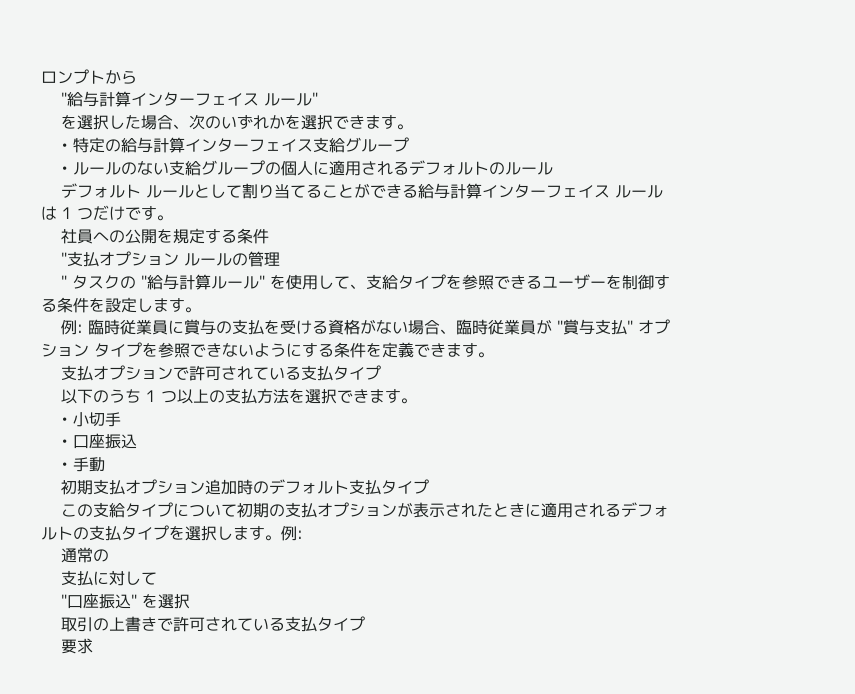ロンプトから
    "給与計算インターフェイス ルール"
    を選択した場合、次のいずれかを選択できます。
    • 特定の給与計算インターフェイス支給グループ
    • ルールのない支給グループの個人に適用されるデフォルトのルール
    デフォルト ルールとして割り当てることができる給与計算インターフェイス ルールは 1 つだけです。
    社員への公開を規定する条件
    "支払オプション ルールの管理
    " タスクの "給与計算ルール" を使用して、支給タイプを参照できるユーザーを制御する条件を設定します。
    例: 臨時従業員に賞与の支払を受ける資格がない場合、臨時従業員が "賞与支払" オプション タイプを参照できないようにする条件を定義できます。
    支払オプションで許可されている支払タイプ
    以下のうち 1 つ以上の支払方法を選択できます。
    • 小切手
    • 口座振込
    • 手動
    初期支払オプション追加時のデフォルト支払タイプ
    この支給タイプについて初期の支払オプションが表示されたときに適用されるデフォルトの支払タイプを選択します。例:
    通常の
    支払に対して
    "口座振込" を選択
    取引の上書きで許可されている支払タイプ
    要求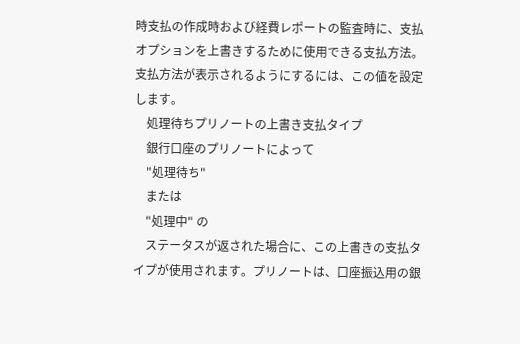時支払の作成時および経費レポートの監査時に、支払オプションを上書きするために使用できる支払方法。支払方法が表示されるようにするには、この値を設定します。
    処理待ちプリノートの上書き支払タイプ
    銀行口座のプリノートによって
    "処理待ち"
    または
    "処理中" の
    ステータスが返された場合に、この上書きの支払タイプが使用されます。プリノートは、口座振込用の銀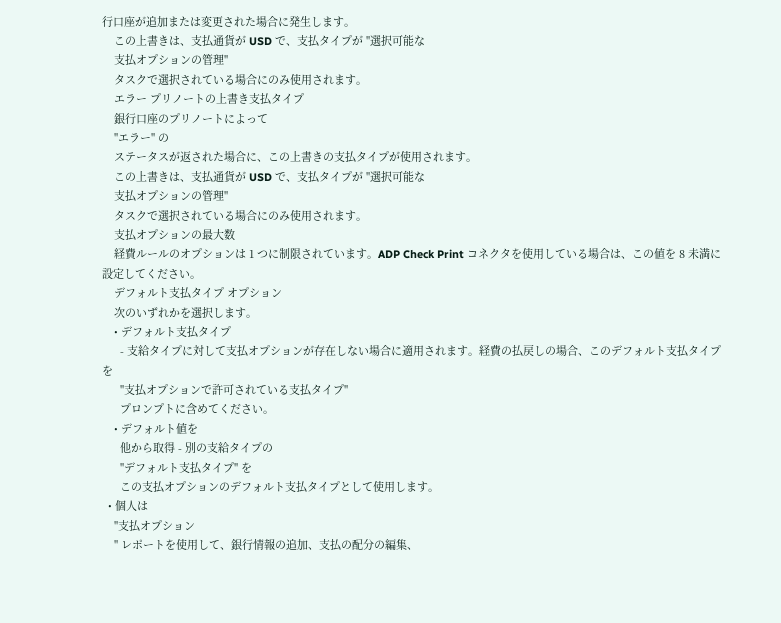行口座が追加または変更された場合に発生します。
    この上書きは、支払通貨が USD で、支払タイプが "選択可能な
    支払オプションの管理"
    タスクで選択されている場合にのみ使用されます。
    エラー プリノートの上書き支払タイプ
    銀行口座のプリノートによって
    "エラー" の
    ステータスが返された場合に、この上書きの支払タイプが使用されます。
    この上書きは、支払通貨が USD で、支払タイプが "選択可能な
    支払オプションの管理"
    タスクで選択されている場合にのみ使用されます。
    支払オプションの最大数
    経費ルールのオプションは 1 つに制限されています。ADP Check Print コネクタを使用している場合は、この値を 8 未満に設定してください。
    デフォルト支払タイプ オプション
    次のいずれかを選択します。
    • デフォルト支払タイプ
      - 支給タイプに対して支払オプションが存在しない場合に適用されます。経費の払戻しの場合、このデフォルト支払タイプを
      "支払オプションで許可されている支払タイプ"
      プロンプトに含めてください。
    • デフォルト値を
      他から取得 - 別の支給タイプの
      "デフォルト支払タイプ" を
      この支払オプションのデフォルト支払タイプとして使用します。
  • 個人は
    "支払オプション
    " レポートを使用して、銀行情報の追加、支払の配分の編集、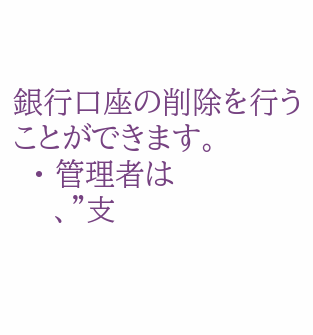銀行口座の削除を行うことができます。
  • 管理者は
    、"支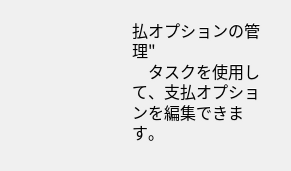払オプションの管理"
    タスクを使用して、支払オプションを編集できます。